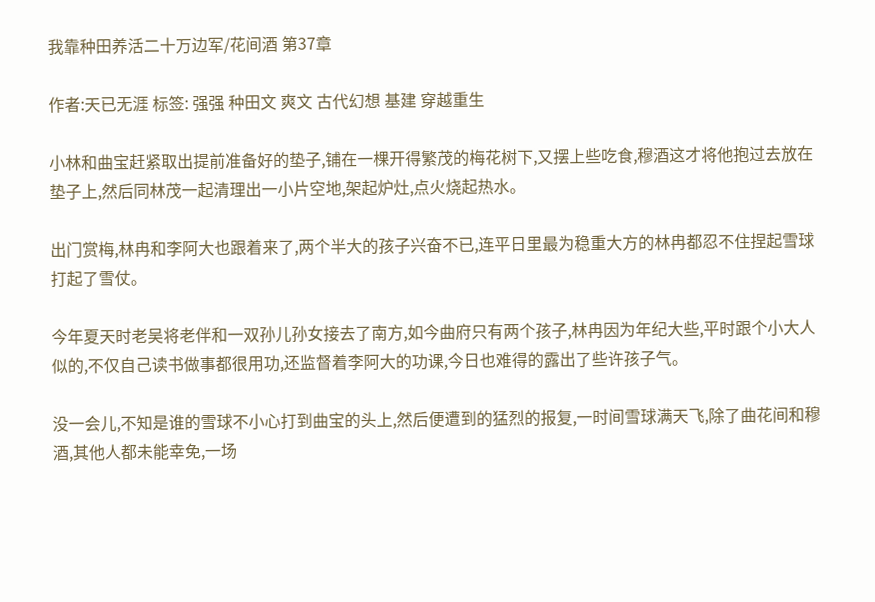我靠种田养活二十万边军/花间酒 第37章

作者:天已无涯 标签: 强强 种田文 爽文 古代幻想 基建 穿越重生

小林和曲宝赶紧取出提前准备好的垫子,铺在一棵开得繁茂的梅花树下,又摆上些吃食,穆酒这才将他抱过去放在垫子上,然后同林茂一起清理出一小片空地,架起炉灶,点火烧起热水。

出门赏梅,林冉和李阿大也跟着来了,两个半大的孩子兴奋不已,连平日里最为稳重大方的林冉都忍不住捏起雪球打起了雪仗。

今年夏天时老吴将老伴和一双孙儿孙女接去了南方,如今曲府只有两个孩子,林冉因为年纪大些,平时跟个小大人似的,不仅自己读书做事都很用功,还监督着李阿大的功课,今日也难得的露出了些许孩子气。

没一会儿,不知是谁的雪球不小心打到曲宝的头上,然后便遭到的猛烈的报复,一时间雪球满天飞,除了曲花间和穆酒,其他人都未能幸免,一场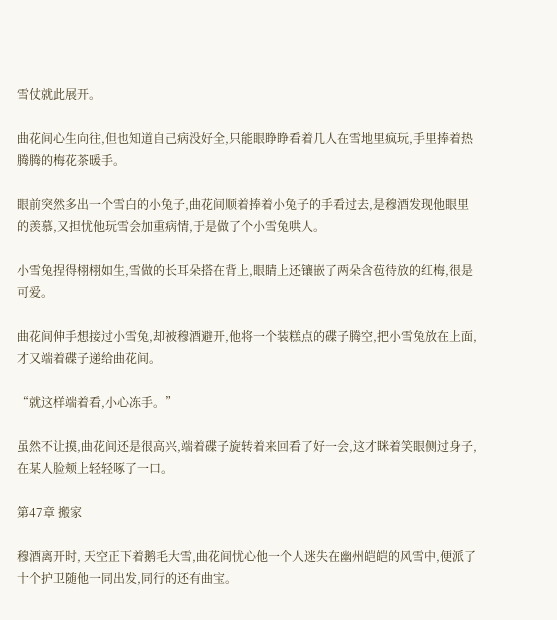雪仗就此展开。

曲花间心生向往,但也知道自己病没好全,只能眼睁睁看着几人在雪地里疯玩,手里捧着热腾腾的梅花茶暖手。

眼前突然多出一个雪白的小兔子,曲花间顺着捧着小兔子的手看过去,是穆酒发现他眼里的羡慕,又担忧他玩雪会加重病情,于是做了个小雪兔哄人。

小雪兔捏得栩栩如生,雪做的长耳朵搭在背上,眼睛上还镶嵌了两朵含苞待放的红梅,很是可爱。

曲花间伸手想接过小雪兔,却被穆酒避开,他将一个装糕点的碟子腾空,把小雪兔放在上面,才又端着碟子递给曲花间。

“就这样端着看,小心冻手。”

虽然不让摸,曲花间还是很高兴,端着碟子旋转着来回看了好一会,这才眯着笑眼侧过身子,在某人脸颊上轻轻啄了一口。

第47章 搬家

穆酒离开时, 天空正下着鹅毛大雪,曲花间忧心他一个人迷失在幽州皑皑的风雪中,便派了十个护卫随他一同出发,同行的还有曲宝。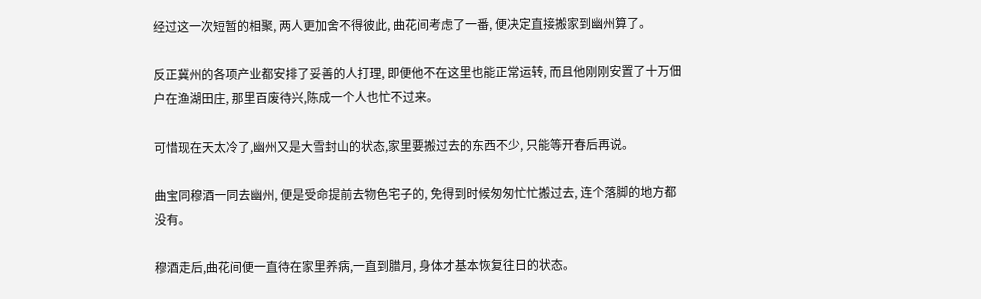经过这一次短暂的相聚, 两人更加舍不得彼此, 曲花间考虑了一番, 便决定直接搬家到幽州算了。

反正冀州的各项产业都安排了妥善的人打理, 即便他不在这里也能正常运转, 而且他刚刚安置了十万佃户在渔湖田庄, 那里百废待兴,陈成一个人也忙不过来。

可惜现在天太冷了,幽州又是大雪封山的状态,家里要搬过去的东西不少, 只能等开春后再说。

曲宝同穆酒一同去幽州, 便是受命提前去物色宅子的, 免得到时候匆匆忙忙搬过去, 连个落脚的地方都没有。

穆酒走后,曲花间便一直待在家里养病,一直到腊月, 身体才基本恢复往日的状态。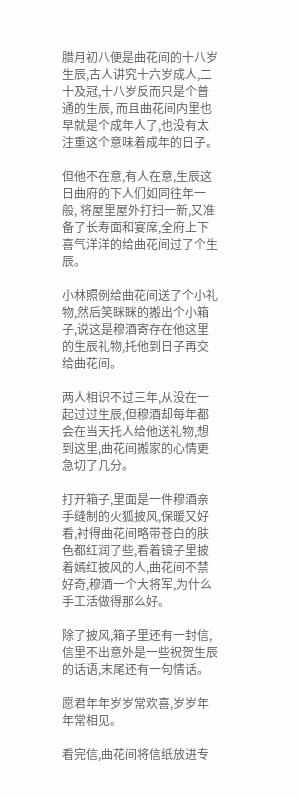腊月初八便是曲花间的十八岁生辰,古人讲究十六岁成人,二十及冠,十八岁反而只是个普通的生辰, 而且曲花间内里也早就是个成年人了,也没有太注重这个意味着成年的日子。

但他不在意,有人在意,生辰这日曲府的下人们如同往年一般, 将屋里屋外打扫一新,又准备了长寿面和宴席,全府上下喜气洋洋的给曲花间过了个生辰。

小林照例给曲花间送了个小礼物,然后笑眯眯的搬出个小箱子,说这是穆酒寄存在他这里的生辰礼物,托他到日子再交给曲花间。

两人相识不过三年,从没在一起过过生辰,但穆酒却每年都会在当天托人给他送礼物,想到这里,曲花间搬家的心情更急切了几分。

打开箱子,里面是一件穆酒亲手缝制的火狐披风,保暖又好看,衬得曲花间略带苍白的肤色都红润了些,看着镜子里披着嫣红披风的人,曲花间不禁好奇,穆酒一个大将军,为什么手工活做得那么好。

除了披风,箱子里还有一封信,信里不出意外是一些祝贺生辰的话语,末尾还有一句情话。

愿君年年岁岁常欢喜,岁岁年年常相见。

看完信,曲花间将信纸放进专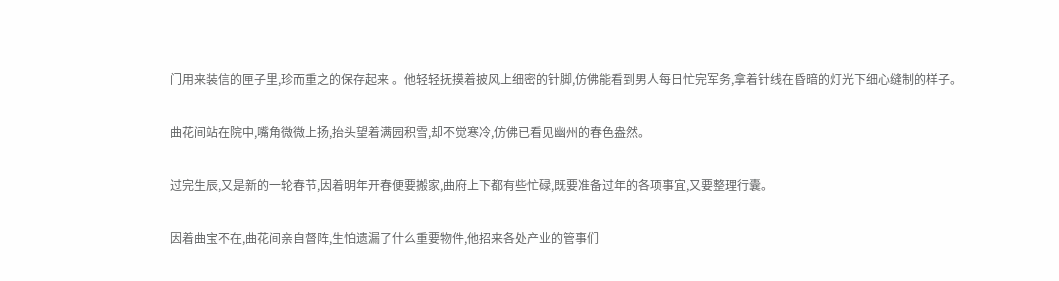门用来装信的匣子里,珍而重之的保存起来 。他轻轻抚摸着披风上细密的针脚,仿佛能看到男人每日忙完军务,拿着针线在昏暗的灯光下细心缝制的样子。

曲花间站在院中,嘴角微微上扬,抬头望着满园积雪,却不觉寒冷,仿佛已看见幽州的春色盎然。

过完生辰,又是新的一轮春节,因着明年开春便要搬家,曲府上下都有些忙碌,既要准备过年的各项事宜,又要整理行囊。

因着曲宝不在,曲花间亲自督阵,生怕遗漏了什么重要物件,他招来各处产业的管事们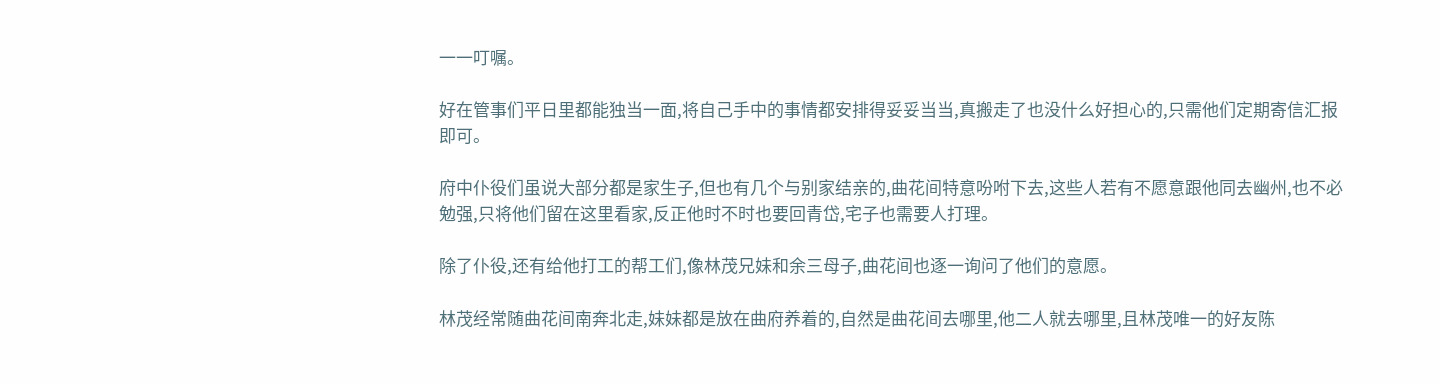一一叮嘱。

好在管事们平日里都能独当一面,将自己手中的事情都安排得妥妥当当,真搬走了也没什么好担心的,只需他们定期寄信汇报即可。

府中仆役们虽说大部分都是家生子,但也有几个与别家结亲的,曲花间特意吩咐下去,这些人若有不愿意跟他同去幽州,也不必勉强,只将他们留在这里看家,反正他时不时也要回青岱,宅子也需要人打理。

除了仆役,还有给他打工的帮工们,像林茂兄妹和余三母子,曲花间也逐一询问了他们的意愿。

林茂经常随曲花间南奔北走,妹妹都是放在曲府养着的,自然是曲花间去哪里,他二人就去哪里,且林茂唯一的好友陈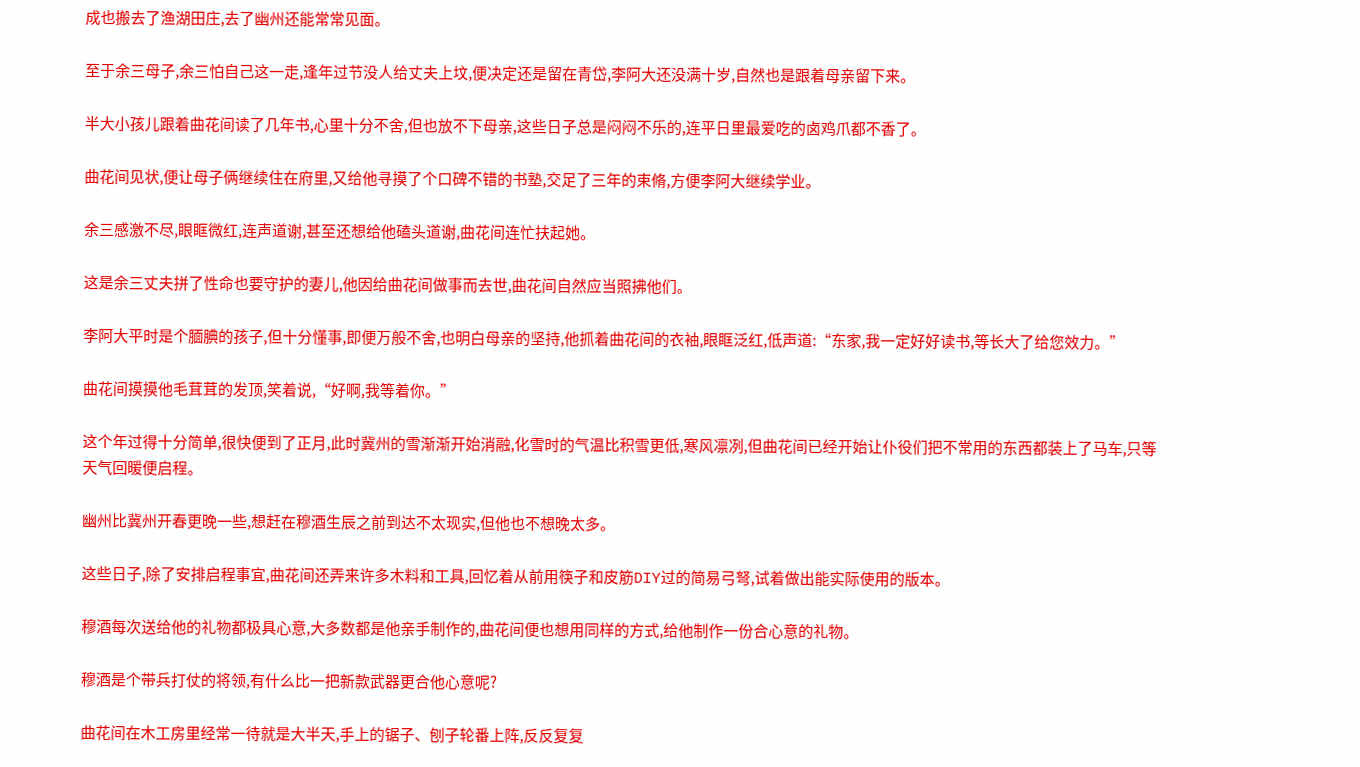成也搬去了渔湖田庄,去了幽州还能常常见面。

至于余三母子,余三怕自己这一走,逢年过节没人给丈夫上坟,便决定还是留在青岱,李阿大还没满十岁,自然也是跟着母亲留下来。

半大小孩儿跟着曲花间读了几年书,心里十分不舍,但也放不下母亲,这些日子总是闷闷不乐的,连平日里最爱吃的卤鸡爪都不香了。

曲花间见状,便让母子俩继续住在府里,又给他寻摸了个口碑不错的书塾,交足了三年的束脩,方便李阿大继续学业。

余三感激不尽,眼眶微红,连声道谢,甚至还想给他磕头道谢,曲花间连忙扶起她。

这是余三丈夫拼了性命也要守护的妻儿,他因给曲花间做事而去世,曲花间自然应当照拂他们。

李阿大平时是个腼腆的孩子,但十分懂事,即便万般不舍,也明白母亲的坚持,他抓着曲花间的衣袖,眼眶泛红,低声道:“东家,我一定好好读书,等长大了给您效力。”

曲花间摸摸他毛茸茸的发顶,笑着说,“好啊,我等着你。”

这个年过得十分简单,很快便到了正月,此时冀州的雪渐渐开始消融,化雪时的气温比积雪更低,寒风凛冽,但曲花间已经开始让仆役们把不常用的东西都装上了马车,只等天气回暖便启程。

幽州比冀州开春更晚一些,想赶在穆酒生辰之前到达不太现实,但他也不想晚太多。

这些日子,除了安排启程事宜,曲花间还弄来许多木料和工具,回忆着从前用筷子和皮筋DIY过的简易弓弩,试着做出能实际使用的版本。

穆酒每次送给他的礼物都极具心意,大多数都是他亲手制作的,曲花间便也想用同样的方式,给他制作一份合心意的礼物。

穆酒是个带兵打仗的将领,有什么比一把新款武器更合他心意呢?

曲花间在木工房里经常一待就是大半天,手上的锯子、刨子轮番上阵,反反复复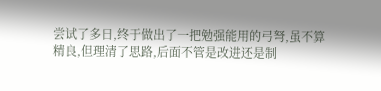尝试了多日,终于做出了一把勉强能用的弓弩,虽不算精良,但理清了思路,后面不管是改进还是制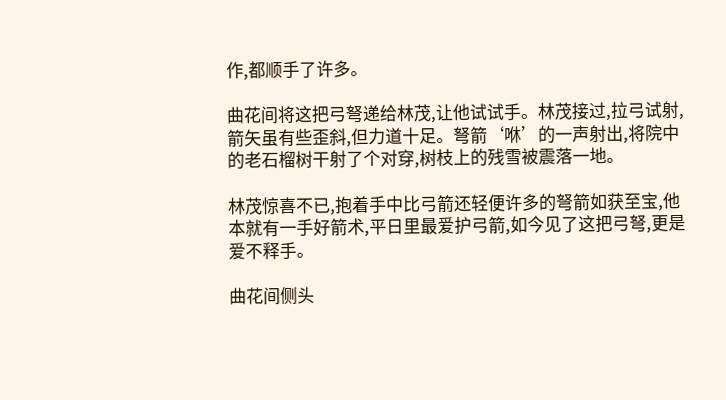作,都顺手了许多。

曲花间将这把弓弩递给林茂,让他试试手。林茂接过,拉弓试射,箭矢虽有些歪斜,但力道十足。弩箭‘咻’的一声射出,将院中的老石榴树干射了个对穿,树枝上的残雪被震落一地。

林茂惊喜不已,抱着手中比弓箭还轻便许多的弩箭如获至宝,他本就有一手好箭术,平日里最爱护弓箭,如今见了这把弓弩,更是爱不释手。

曲花间侧头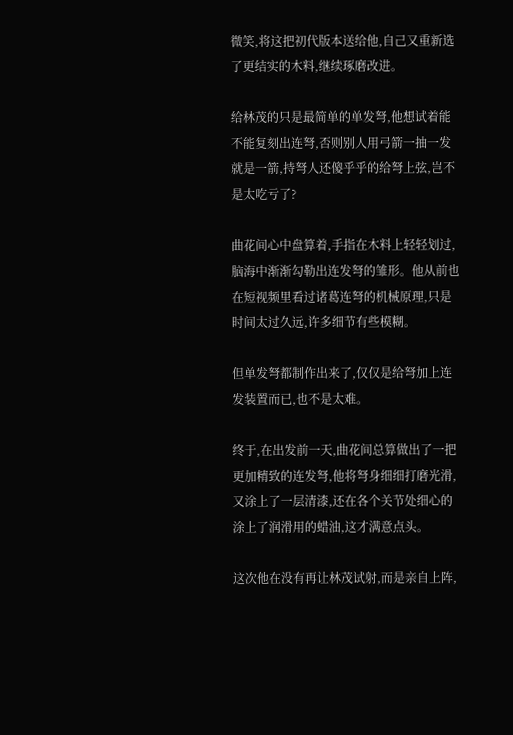微笑,将这把初代版本送给他,自己又重新选了更结实的木料,继续琢磨改进。

给林茂的只是最简单的单发弩,他想试着能不能复刻出连弩,否则别人用弓箭一抽一发就是一箭,持弩人还傻乎乎的给弩上弦,岂不是太吃亏了?

曲花间心中盘算着,手指在木料上轻轻划过,脑海中渐渐勾勒出连发弩的雏形。他从前也在短视频里看过诸葛连弩的机械原理,只是时间太过久远,许多细节有些模糊。

但单发弩都制作出来了,仅仅是给弩加上连发装置而已,也不是太难。

终于,在出发前一天,曲花间总算做出了一把更加精致的连发弩,他将弩身细细打磨光滑,又涂上了一层清漆,还在各个关节处细心的涂上了润滑用的蜡油,这才满意点头。

这次他在没有再让林茂试射,而是亲自上阵,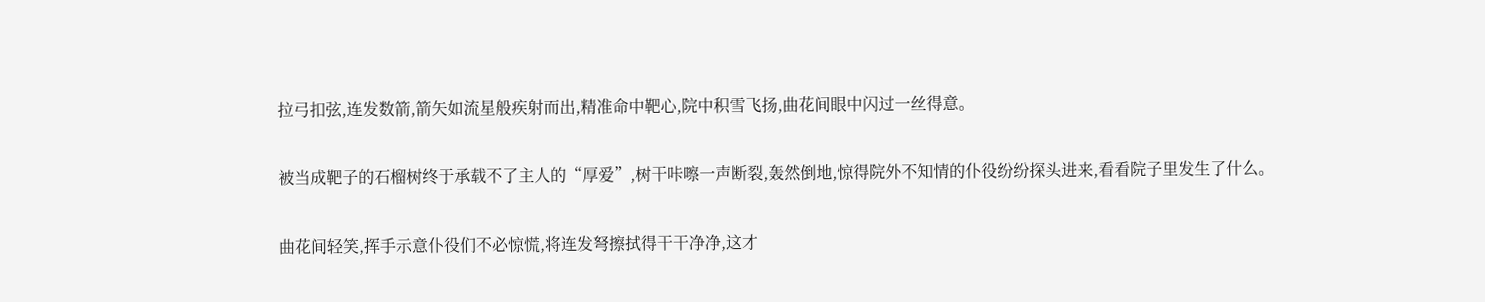拉弓扣弦,连发数箭,箭矢如流星般疾射而出,精准命中靶心,院中积雪飞扬,曲花间眼中闪过一丝得意。

被当成靶子的石榴树终于承载不了主人的“厚爱”,树干咔嚓一声断裂,轰然倒地,惊得院外不知情的仆役纷纷探头进来,看看院子里发生了什么。

曲花间轻笑,挥手示意仆役们不必惊慌,将连发弩擦拭得干干净净,这才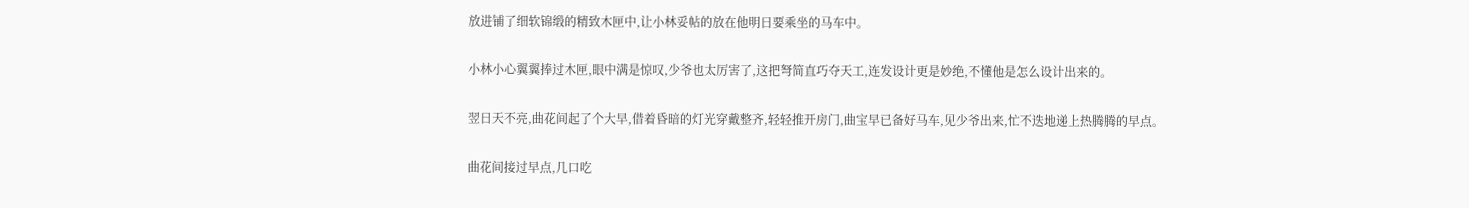放进铺了细软锦缎的精致木匣中,让小林妥帖的放在他明日要乘坐的马车中。

小林小心翼翼捧过木匣,眼中满是惊叹,少爷也太厉害了,这把弩简直巧夺天工,连发设计更是妙绝,不懂他是怎么设计出来的。

翌日天不亮,曲花间起了个大早,借着昏暗的灯光穿戴整齐,轻轻推开房门,曲宝早已备好马车,见少爷出来,忙不迭地递上热腾腾的早点。

曲花间接过早点,几口吃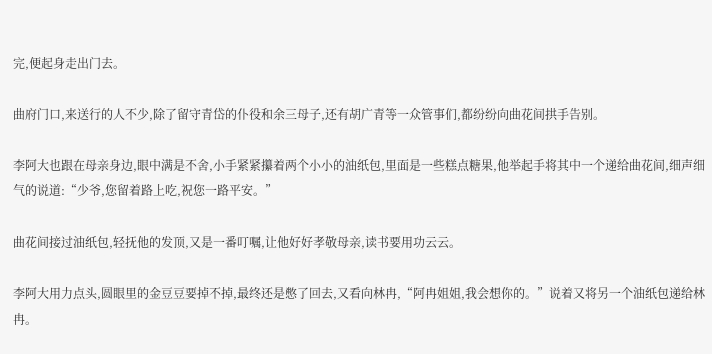完,便起身走出门去。

曲府门口,来送行的人不少,除了留守青岱的仆役和余三母子,还有胡广青等一众管事们,都纷纷向曲花间拱手告别。

李阿大也跟在母亲身边,眼中满是不舍,小手紧紧攥着两个小小的油纸包,里面是一些糕点糖果,他举起手将其中一个递给曲花间,细声细气的说道:“少爷,您留着路上吃,祝您一路平安。”

曲花间接过油纸包,轻抚他的发顶,又是一番叮嘱,让他好好孝敬母亲,读书要用功云云。

李阿大用力点头,圆眼里的金豆豆要掉不掉,最终还是憋了回去,又看向林冉,“阿冉姐姐,我会想你的。”说着又将另一个油纸包递给林冉。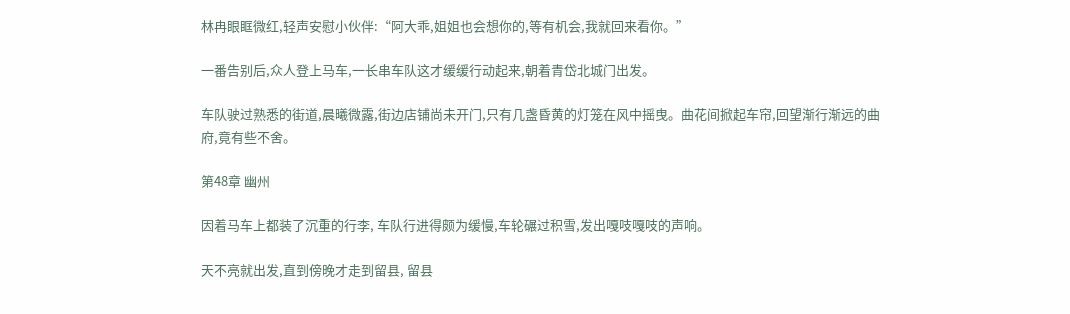林冉眼眶微红,轻声安慰小伙伴:“阿大乖,姐姐也会想你的,等有机会,我就回来看你。”

一番告别后,众人登上马车,一长串车队这才缓缓行动起来,朝着青岱北城门出发。

车队驶过熟悉的街道,晨曦微露,街边店铺尚未开门,只有几盏昏黄的灯笼在风中摇曳。曲花间掀起车帘,回望渐行渐远的曲府,竟有些不舍。

第48章 幽州

因着马车上都装了沉重的行李, 车队行进得颇为缓慢,车轮碾过积雪,发出嘎吱嘎吱的声响。

天不亮就出发,直到傍晚才走到留县, 留县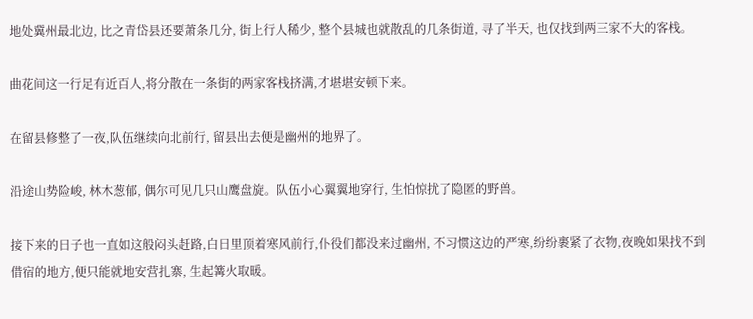地处冀州最北边, 比之青岱县还要萧条几分, 街上行人稀少, 整个县城也就散乱的几条街道, 寻了半天, 也仅找到两三家不大的客栈。

曲花间这一行足有近百人,将分散在一条街的两家客栈挤满,才堪堪安顿下来。

在留县修整了一夜,队伍继续向北前行, 留县出去便是幽州的地界了。

沿途山势险峻, 林木葱郁, 偶尔可见几只山鹰盘旋。队伍小心翼翼地穿行, 生怕惊扰了隐匿的野兽。

接下来的日子也一直如这般闷头赶路,白日里顶着寒风前行,仆役们都没来过幽州, 不习惯这边的严寒,纷纷裹紧了衣物,夜晚如果找不到借宿的地方,便只能就地安营扎寨, 生起篝火取暖。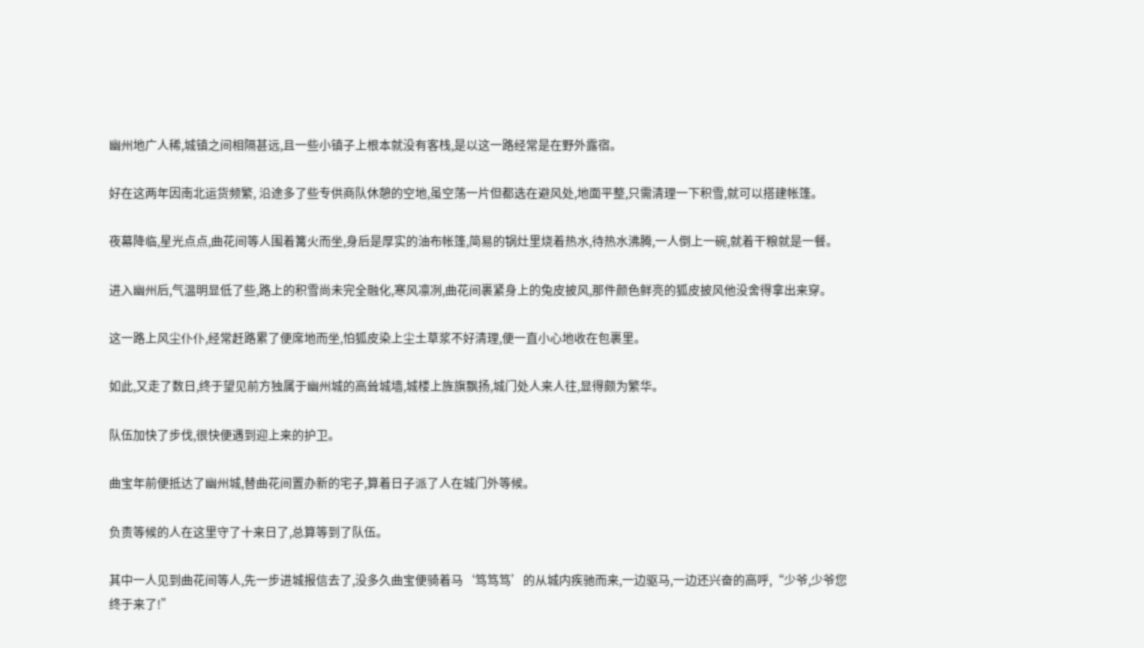幽州地广人稀,城镇之间相隔甚远,且一些小镇子上根本就没有客栈,是以这一路经常是在野外露宿。

好在这两年因南北运货频繁, 沿途多了些专供商队休憩的空地,虽空荡一片但都选在避风处,地面平整,只需清理一下积雪,就可以搭建帐篷。

夜幕降临,星光点点,曲花间等人围着篝火而坐,身后是厚实的油布帐篷,简易的锅灶里烧着热水,待热水沸腾,一人倒上一碗,就着干粮就是一餐。

进入幽州后,气温明显低了些,路上的积雪尚未完全融化,寒风凛冽,曲花间裹紧身上的兔皮披风,那件颜色鲜亮的狐皮披风他没舍得拿出来穿。

这一路上风尘仆仆,经常赶路累了便席地而坐,怕狐皮染上尘土草浆不好清理,便一直小心地收在包裹里。

如此,又走了数日,终于望见前方独属于幽州城的高耸城墙,城楼上旌旗飘扬,城门处人来人往,显得颇为繁华。

队伍加快了步伐,很快便遇到迎上来的护卫。

曲宝年前便抵达了幽州城,替曲花间置办新的宅子,算着日子派了人在城门外等候。

负责等候的人在这里守了十来日了,总算等到了队伍。

其中一人见到曲花间等人,先一步进城报信去了,没多久曲宝便骑着马‘笃笃笃’的从城内疾驰而来,一边驱马,一边还兴奋的高呼,“少爷,少爷您终于来了!”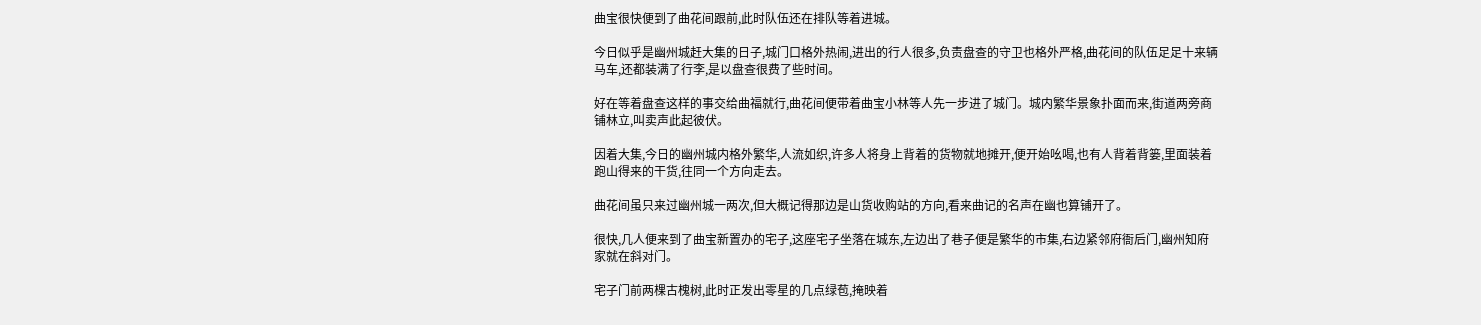曲宝很快便到了曲花间跟前,此时队伍还在排队等着进城。

今日似乎是幽州城赶大集的日子,城门口格外热闹,进出的行人很多,负责盘查的守卫也格外严格,曲花间的队伍足足十来辆马车,还都装满了行李,是以盘查很费了些时间。

好在等着盘查这样的事交给曲福就行,曲花间便带着曲宝小林等人先一步进了城门。城内繁华景象扑面而来,街道两旁商铺林立,叫卖声此起彼伏。

因着大集,今日的幽州城内格外繁华,人流如织,许多人将身上背着的货物就地摊开,便开始吆喝,也有人背着背篓,里面装着跑山得来的干货,往同一个方向走去。

曲花间虽只来过幽州城一两次,但大概记得那边是山货收购站的方向,看来曲记的名声在幽也算铺开了。

很快,几人便来到了曲宝新置办的宅子,这座宅子坐落在城东,左边出了巷子便是繁华的市集,右边紧邻府衙后门,幽州知府家就在斜对门。

宅子门前两棵古槐树,此时正发出零星的几点绿苞,掩映着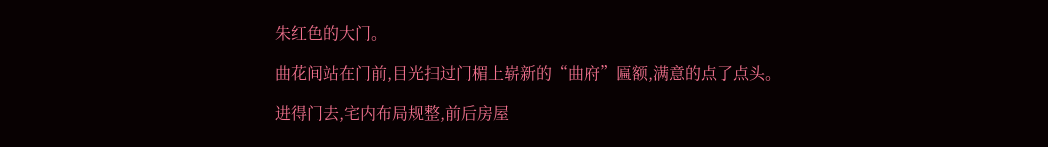朱红色的大门。

曲花间站在门前,目光扫过门楣上崭新的“曲府”匾额,满意的点了点头。

进得门去,宅内布局规整,前后房屋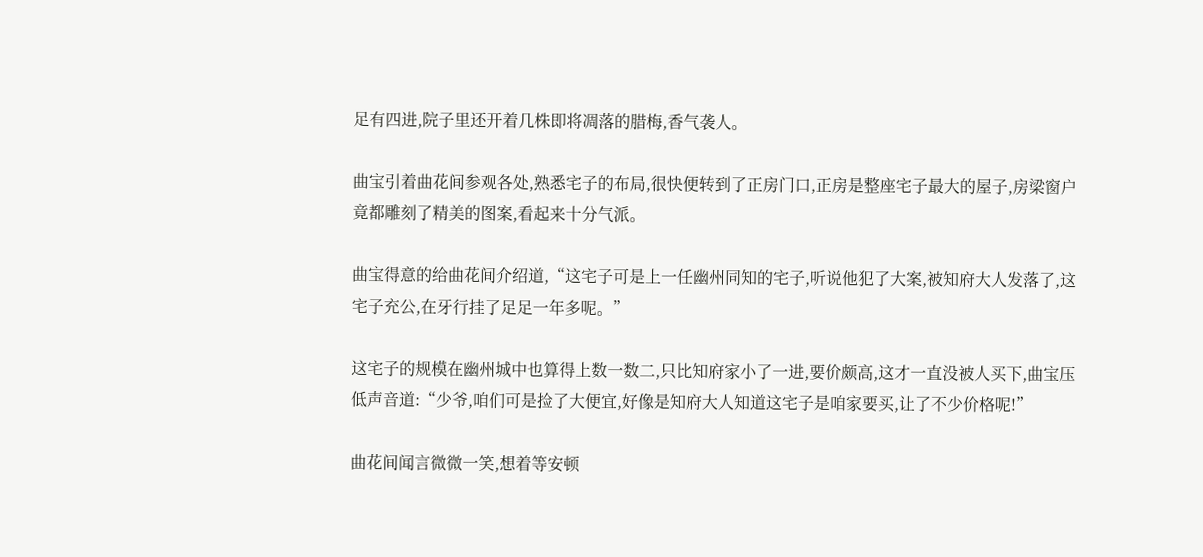足有四进,院子里还开着几株即将凋落的腊梅,香气袭人。

曲宝引着曲花间参观各处,熟悉宅子的布局,很快便转到了正房门口,正房是整座宅子最大的屋子,房梁窗户竟都雕刻了精美的图案,看起来十分气派。

曲宝得意的给曲花间介绍道,“这宅子可是上一任幽州同知的宅子,听说他犯了大案,被知府大人发落了,这宅子充公,在牙行挂了足足一年多呢。”

这宅子的规模在幽州城中也算得上数一数二,只比知府家小了一进,要价颇高,这才一直没被人买下,曲宝压低声音道:“少爷,咱们可是捡了大便宜,好像是知府大人知道这宅子是咱家要买,让了不少价格呢!”

曲花间闻言微微一笑,想着等安顿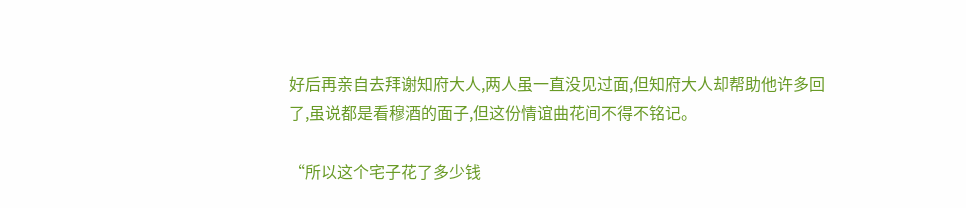好后再亲自去拜谢知府大人,两人虽一直没见过面,但知府大人却帮助他许多回了,虽说都是看穆酒的面子,但这份情谊曲花间不得不铭记。

“所以这个宅子花了多少钱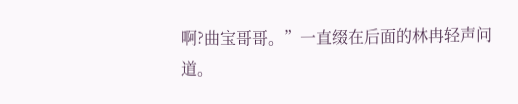啊?曲宝哥哥。”一直缀在后面的林冉轻声问道。